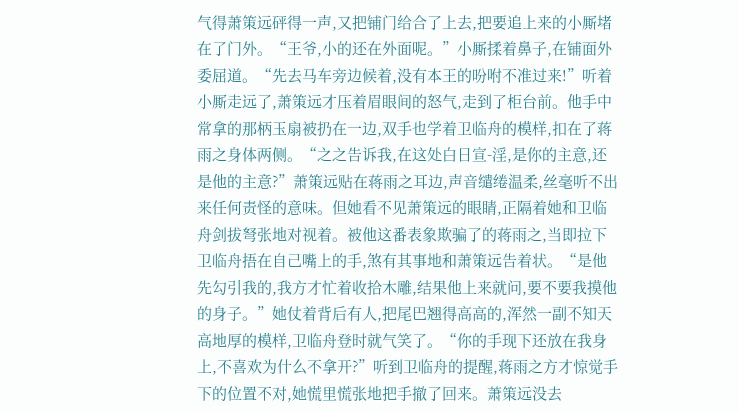气得萧策远砰得一声,又把铺门给合了上去,把要追上来的小厮堵在了门外。“王爷,小的还在外面呢。”小厮揉着鼻子,在铺面外委屈道。“先去马车旁边候着,没有本王的吩咐不准过来!”听着小厮走远了,萧策远才压着眉眼间的怒气,走到了柜台前。他手中常拿的那柄玉扇被扔在一边,双手也学着卫临舟的模样,扣在了蒋雨之身体两侧。“之之告诉我,在这处白日宣-淫,是你的主意,还是他的主意?”萧策远贴在蒋雨之耳边,声音缱绻温柔,丝毫听不出来任何责怪的意味。但她看不见萧策远的眼睛,正隔着她和卫临舟剑拔弩张地对视着。被他这番表象欺骗了的蒋雨之,当即拉下卫临舟捂在自己嘴上的手,煞有其事地和萧策远告着状。“是他先勾引我的,我方才忙着收拾木雕,结果他上来就问,要不要我摸他的身子。”她仗着背后有人,把尾巴翘得高高的,浑然一副不知天高地厚的模样,卫临舟登时就气笑了。“你的手现下还放在我身上,不喜欢为什么不拿开?”听到卫临舟的提醒,蒋雨之方才惊觉手下的位置不对,她慌里慌张地把手撤了回来。萧策远没去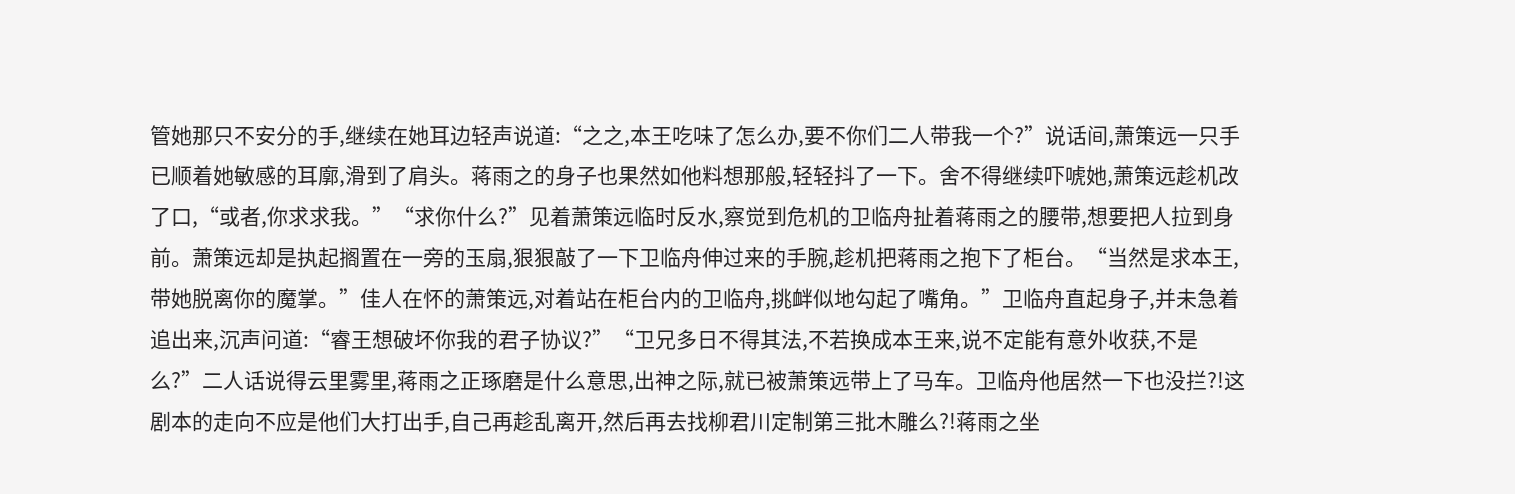管她那只不安分的手,继续在她耳边轻声说道:“之之,本王吃味了怎么办,要不你们二人带我一个?”说话间,萧策远一只手已顺着她敏感的耳廓,滑到了肩头。蒋雨之的身子也果然如他料想那般,轻轻抖了一下。舍不得继续吓唬她,萧策远趁机改了口,“或者,你求求我。”“求你什么?”见着萧策远临时反水,察觉到危机的卫临舟扯着蒋雨之的腰带,想要把人拉到身前。萧策远却是执起搁置在一旁的玉扇,狠狠敲了一下卫临舟伸过来的手腕,趁机把蒋雨之抱下了柜台。“当然是求本王,带她脱离你的魔掌。”佳人在怀的萧策远,对着站在柜台内的卫临舟,挑衅似地勾起了嘴角。”卫临舟直起身子,并未急着追出来,沉声问道:“睿王想破坏你我的君子协议?”“卫兄多日不得其法,不若换成本王来,说不定能有意外收获,不是么?”二人话说得云里雾里,蒋雨之正琢磨是什么意思,出神之际,就已被萧策远带上了马车。卫临舟他居然一下也没拦?!这剧本的走向不应是他们大打出手,自己再趁乱离开,然后再去找柳君川定制第三批木雕么?!蒋雨之坐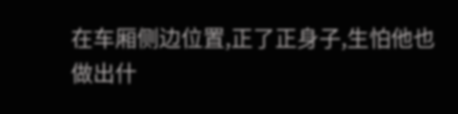在车厢侧边位置,正了正身子,生怕他也做出什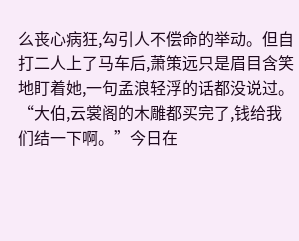么丧心病狂,勾引人不偿命的举动。但自打二人上了马车后,萧策远只是眉目含笑地盯着她,一句孟浪轻浮的话都没说过。“大伯,云裳阁的木雕都买完了,钱给我们结一下啊。”今日在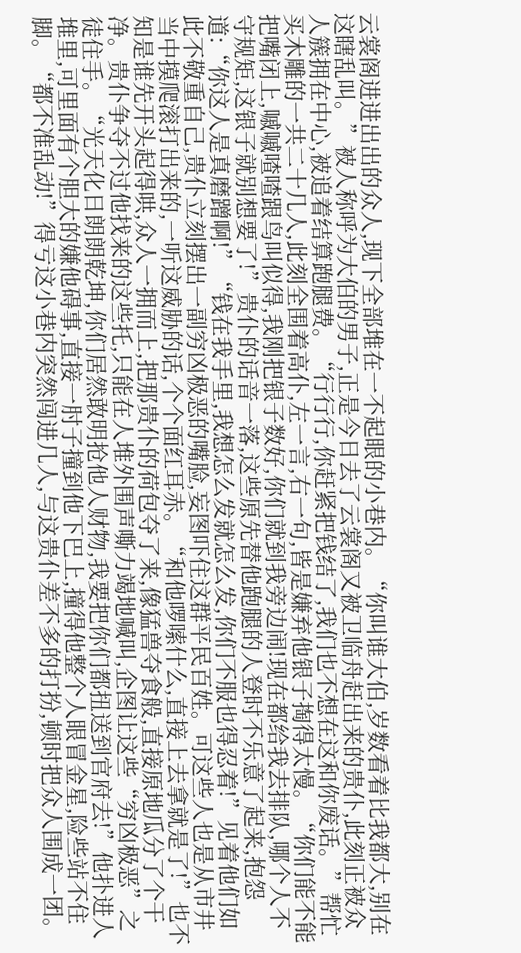云裳阁进进出出的众人,现下全部堆在一不起眼的小巷内。“你叫谁大伯,岁数看着比我都大,别在这瞎乱叫。”被人称呼为大伯的男子,正是今日去了云裳阁又被卫临舟赶出来的贵仆,此刻正被众人簇拥在中心,被追着结算跑腿费。“行行行,你赶紧把钱结了,我们也不想在这和你废话。”帮忙买木雕的一共二十几人,此刻全围着高仆,左一言,右一句,皆是嫌弃他银子掏得太慢。“你们能不能把嘴闭上,嘁嘁喳喳跟鸟叫似得,我刚把银子数好,你们就到我旁边闹!现在都给我去排队,哪个人不守规矩,这银子就别想要了!”贵仆的话音一落,这些原先替他跑腿的人登时不乐意了起来,抱怨道:“你这人是真磨蹭啊!”“钱在我手里,我想怎么发就怎么发,你们不服也得忍着!”见着他们如此不敬重自己,贵仆立刻摆出一副穷凶极恶的嘴脸,妄图吓住这群平民百姓。可这些人也是从市井当中摸爬滚打出来的,一听这威胁的话,个个面红耳赤。“和他啰嗦什么,直接上去拿就是了!”也不知是谁先开头起得哄,众人一拥而上,把那贵仆的荷包夺了来,像猛兽夺食般,直接原地瓜分了个干净。贵仆争夺不过他找来的这些托,只能在人堆外围声嘶力竭地喊叫,企图让这些“穷凶极恶”之徒住手。“光天化日朗朗乾坤,你们居然敢明抢他人财物,我要把你们都扭送到官府去!”他扑进人堆里,可里面有个胆大的嫌他碍事,直接一肘子撞到他下巴上,撞得他整个人眼冒金星,险些站不住脚。“都不准乱动!”得亏这小巷内突然闯进几人,与这贵仆差不多的打扮,顿时把众人围成一团。